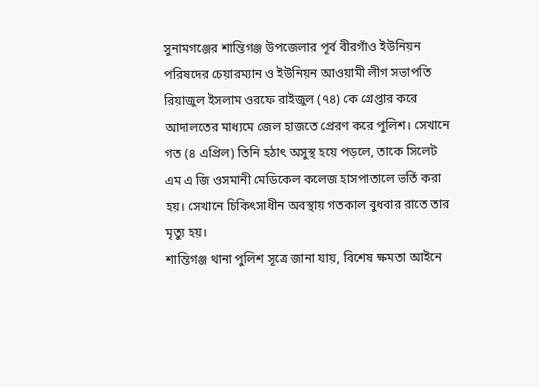সুনামগঞ্জের শান্তিগঞ্জ উপজেলার পূর্ব বীরগাঁও ইউনিয়ন পরিষদের চেয়ারম্যান ও ইউনিয়ন আওয়ামী লীগ সভাপতি রিয়াজুল ইসলাম ওরফে রাইজুল (৭৪) কে গ্রেপ্তার করে আদালতের মাধ্যমে জেল হাজতে প্রেরণ করে পুলিশ। সেখানে গত (৪ এপ্রিল) তিনি হঠাৎ অসুস্থ হয়ে পড়লে, তাকে সিলেট এম এ জি ওসমানী মেডিকেল কলেজ হাসপাতালে ভর্তি করা হয়। সেখানে চিকিৎসাধীন অবস্থায় গতকাল বুধবার রাতে তার মৃত্যু হয়।
শান্তিগঞ্জ থানা পুলিশ সূত্রে জানা যায়, বিশেষ ক্ষমতা আইনে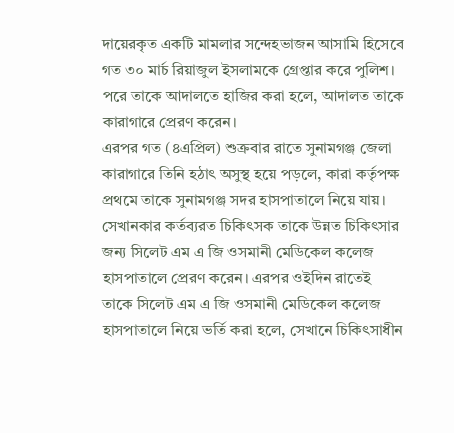দায়েরকৃত একটি মামলার সন্দেহভাজন আসামি হিসেবে গত ৩০ মার্চ রিয়াজুল ইসলামকে গ্রেপ্তার করে পুলিশ। পরে তাকে আদালতে হাজির করা হলে, আদালত তাকে কারাগারে প্রেরণ করেন।
এরপর গত (৪এপ্রিল) শুক্রবার রাতে সুনামগঞ্জ জেলা কারাগারে তিনি হঠাৎ অসুস্থ হয়ে পড়লে, কারা কর্তৃপক্ষ প্রথমে তাকে সুনামগঞ্জ সদর হাসপাতালে নিয়ে যায়। সেখানকার কর্তব্যরত চিকিৎসক তাকে উন্নত চিকিৎসার জন্য সিলেট এম এ জি ওসমানী মেডিকেল কলেজ হাসপাতালে প্রেরণ করেন। এরপর ওইদিন রাতেই তাকে সিলেট এম এ জি ওসমানী মেডিকেল কলেজ হাসপাতালে নিয়ে ভর্তি করা হলে, সেখানে চিকিৎসাধীন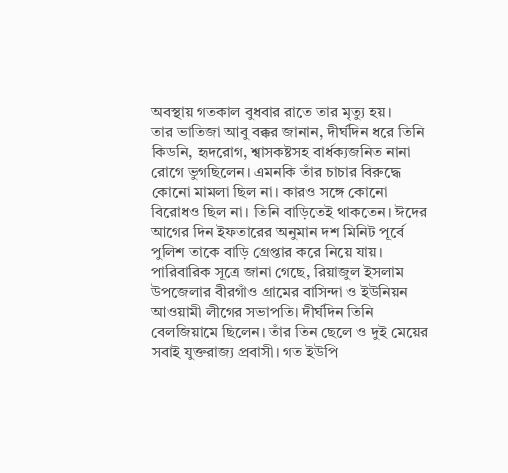অবস্থায় গতকাল বুধবার রাতে তার মৃত্যু হয়।
তার ভাতিজা আবু বক্কর জানান, দীর্ঘদিন ধরে তিনি কিডনি, হৃদরোগ, শ্বাসকষ্টসহ বার্ধক্যজনিত নানা রোগে ভুগছিলেন। এমনকি তাঁর চাচার বিরুদ্ধে কোনো মামলা ছিল না। কারও সঙ্গে কোনো বিরোধও ছিল না। তিনি বাড়িতেই থাকতেন। ঈদের আগের দিন ইফতারের অনুমান দশ মিনিট পূর্বে পুলিশ তাকে বাড়ি গ্রেপ্তার করে নিয়ে যায়।
পারিবারিক সূত্রে জানা গেছে, রিয়াজুল ইসলাম উপজেলার বীরগাঁও গ্রামের বাসিন্দা ও ইউনিয়ন আওয়ামী লীগের সভাপতি। দীর্ঘদিন তিনি বেলজিয়ামে ছিলেন। তাঁর তিন ছেলে ও দুই মেয়ের সবাই যুক্তরাজ্য প্রবাসী। গত ইউপি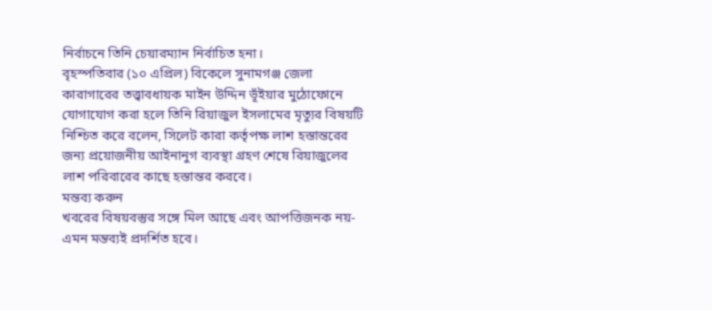নির্বাচনে তিনি চেয়ারম্যান নির্বাচিত হনা।
বৃহস্পতিবার (১০ এপ্রিল) বিকেলে সুনামগঞ্জ জেলা কারাগারের তত্ত্বাবধায়ক মাইন উদ্দিন ভূঁইয়ার মুঠোফোনে যোগাযোগ করা হলে তিনি রিয়াজুল ইসলামের মৃত্যুর বিষয়টি নিশ্চিত করে বলেন, সিলেট কারা কর্তৃপক্ষ লাশ হস্তান্তরের জন্য প্রয়োজনীয় আইনানুগ ব্যবস্থা গ্রহণ শেষে রিয়াজুলের লাশ পরিবারের কাছে হস্তান্তর করবে।
মন্তব্য করুন
খবরের বিষয়বস্তুর সঙ্গে মিল আছে এবং আপত্তিজনক নয়- এমন মন্তব্যই প্রদর্শিত হবে।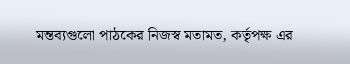মন্তব্যগুলো পাঠকের নিজস্ব মতামত, কর্তৃপক্ষ এর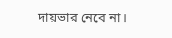দায়ভার নেবে না।